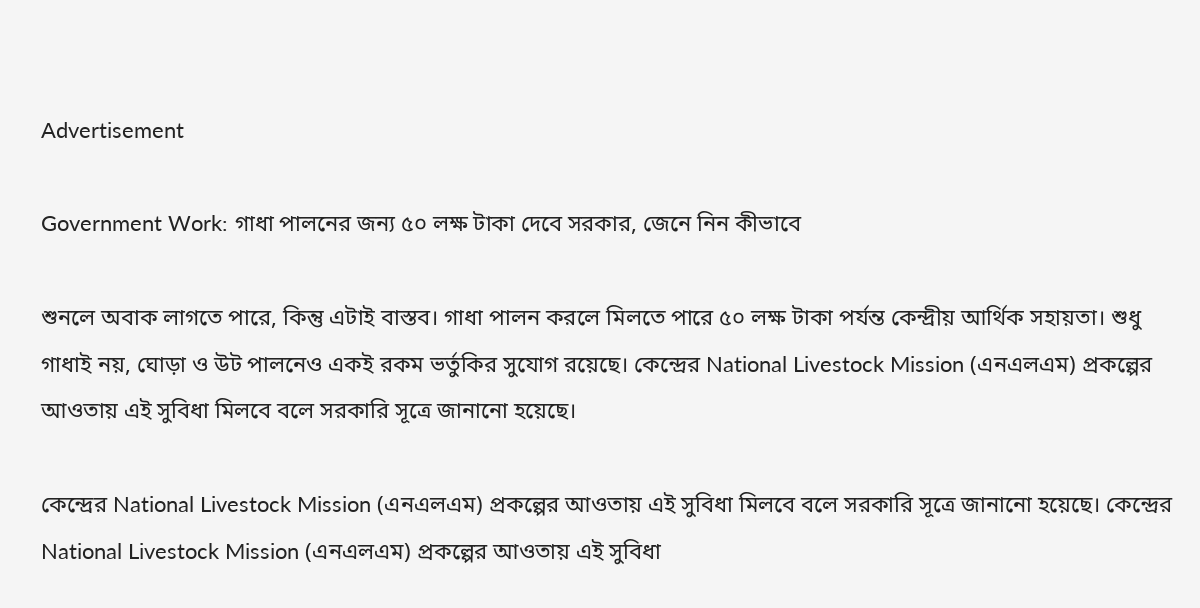Advertisement

Government Work: গাধা পালনের জন্য ৫০ লক্ষ টাকা দেবে সরকার, জেনে নিন কীভাবে

শুনলে অবাক লাগতে পারে, কিন্তু এটাই বাস্তব। গাধা পালন করলে মিলতে পারে ৫০ লক্ষ টাকা পর্যন্ত কেন্দ্রীয় আর্থিক সহায়তা। শুধু গাধাই নয়, ঘোড়া ও উট পালনেও একই রকম ভর্তুকির সুযোগ রয়েছে। কেন্দ্রের National Livestock Mission (এনএলএম) প্রকল্পের আওতায় এই সুবিধা মিলবে বলে সরকারি সূত্রে জানানো হয়েছে।

কেন্দ্রের National Livestock Mission (এনএলএম) প্রকল্পের আওতায় এই সুবিধা মিলবে বলে সরকারি সূত্রে জানানো হয়েছে। কেন্দ্রের National Livestock Mission (এনএলএম) প্রকল্পের আওতায় এই সুবিধা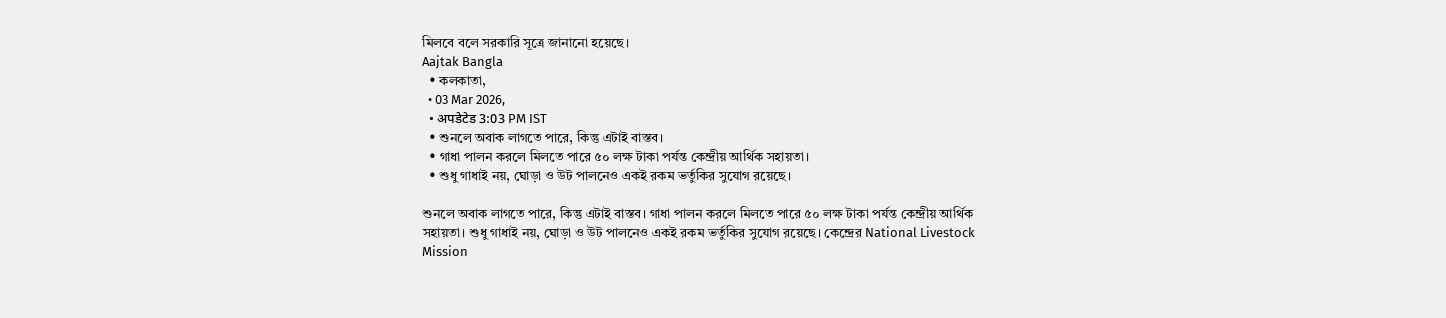মিলবে বলে সরকারি সূত্রে জানানো হয়েছে।
Aajtak Bangla
  • কলকাতা,
  • 03 Mar 2026,
  • अपडेटेड 3:03 PM IST
  • শুনলে অবাক লাগতে পারে, কিন্তু এটাই বাস্তব।
  • গাধা পালন করলে মিলতে পারে ৫০ লক্ষ টাকা পর্যন্ত কেন্দ্রীয় আর্থিক সহায়তা।
  • শুধু গাধাই নয়, ঘোড়া ও উট পালনেও একই রকম ভর্তুকির সুযোগ রয়েছে।

শুনলে অবাক লাগতে পারে, কিন্তু এটাই বাস্তব। গাধা পালন করলে মিলতে পারে ৫০ লক্ষ টাকা পর্যন্ত কেন্দ্রীয় আর্থিক সহায়তা। শুধু গাধাই নয়, ঘোড়া ও উট পালনেও একই রকম ভর্তুকির সুযোগ রয়েছে। কেন্দ্রের National Livestock Mission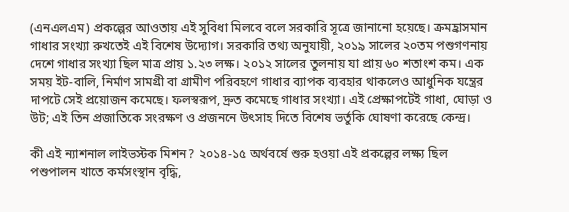(এনএলএম) প্রকল্পের আওতায় এই সুবিধা মিলবে বলে সরকারি সূত্রে জানানো হয়েছে। ক্রমহ্রাসমান গাধার সংখ্যা রুখতেই এই বিশেষ উদ্যোগ। সরকারি তথ্য অনুযায়ী, ২০১৯ সালের ২০তম পশুগণনায় দেশে গাধার সংখ্যা ছিল মাত্র প্রায় ১.২৩ লক্ষ। ২০১২ সালের তুলনায় যা প্রায় ৬০ শতাংশ কম। এক সময় ইট-বালি, নির্মাণ সামগ্রী বা গ্রামীণ পরিবহণে গাধার ব্যাপক ব্যবহার থাকলেও আধুনিক যন্ত্রের দাপটে সেই প্রয়োজন কমেছে। ফলস্বরূপ, দ্রুত কমেছে গাধার সংখ্যা। এই প্রেক্ষাপটেই গাধা, ঘোড়া ও উট; এই তিন প্রজাতিকে সংরক্ষণ ও প্রজননে উৎসাহ দিতে বিশেষ ভর্তুকি ঘোষণা করেছে কেন্দ্র।

কী এই ন্যাশনাল লাইভস্টক মিশন? ২০১৪-১৫ অর্থবর্ষে শুরু হওয়া এই প্রকল্পের লক্ষ্য ছিল পশুপালন খাতে কর্মসংস্থান বৃদ্ধি,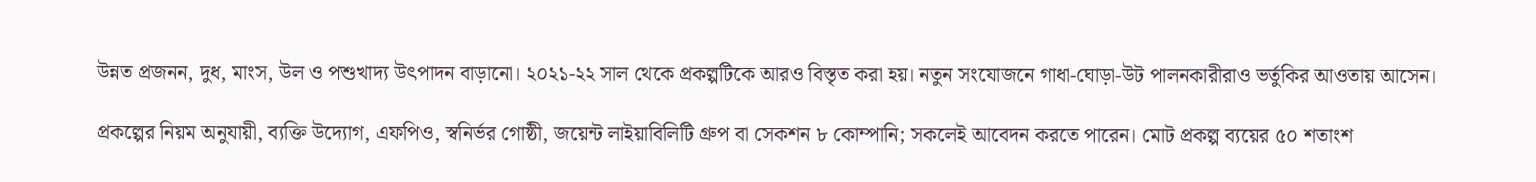উন্নত প্রজনন, দুধ, মাংস, উল ও পশুখাদ্য উৎপাদন বাড়ানো। ২০২১-২২ সাল থেকে প্রকল্পটিকে আরও বিস্তৃত করা হয়। নতুন সংযোজনে গাধা-ঘোড়া-উট পালনকারীরাও ভর্তুকির আওতায় আসেন।

প্রকল্পের নিয়ম অনুযায়ী, ব্যক্তি উদ্যোগ, এফপিও, স্বনির্ভর গোষ্ঠী, জয়েন্ট লাইয়াবিলিটি গ্রুপ বা সেকশন ৮ কোম্পানি; সকলেই আবেদন করতে পারেন। মোট প্রকল্প ব্যয়ের ৫০ শতাংশ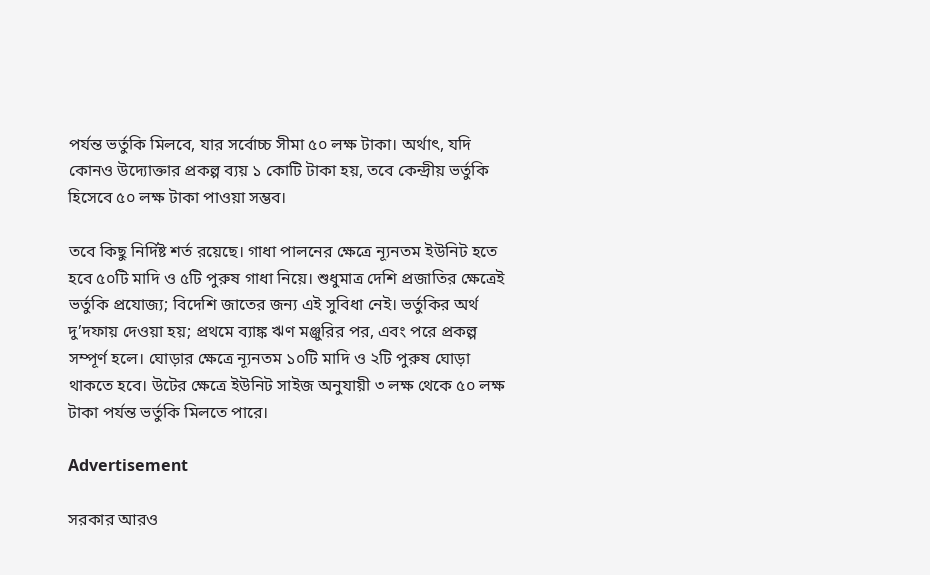পর্যন্ত ভর্তুকি মিলবে, যার সর্বোচ্চ সীমা ৫০ লক্ষ টাকা। অর্থাৎ, যদি কোনও উদ্যোক্তার প্রকল্প ব্যয় ১ কোটি টাকা হয়, তবে কেন্দ্রীয় ভর্তুকি হিসেবে ৫০ লক্ষ টাকা পাওয়া সম্ভব।

তবে কিছু নির্দিষ্ট শর্ত রয়েছে। গাধা পালনের ক্ষেত্রে ন্যূনতম ইউনিট হতে হবে ৫০টি মাদি ও ৫টি পুরুষ গাধা নিয়ে। শুধুমাত্র দেশি প্রজাতির ক্ষেত্রেই ভর্তুকি প্রযোজ্য; বিদেশি জাতের জন্য এই সুবিধা নেই। ভর্তুকির অর্থ দু’দফায় দেওয়া হয়; প্রথমে ব্যাঙ্ক ঋণ মঞ্জুরির পর, এবং পরে প্রকল্প সম্পূর্ণ হলে। ঘোড়ার ক্ষেত্রে ন্যূনতম ১০টি মাদি ও ২টি পুরুষ ঘোড়া থাকতে হবে। উটের ক্ষেত্রে ইউনিট সাইজ অনুযায়ী ৩ লক্ষ থেকে ৫০ লক্ষ টাকা পর্যন্ত ভর্তুকি মিলতে পারে।

Advertisement

সরকার আরও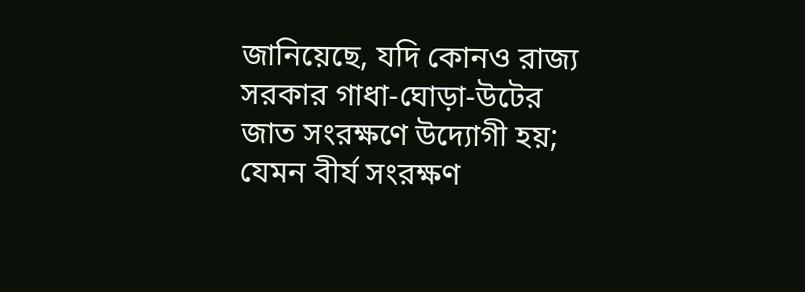জানিয়েছে, যদি কোনও রাজ্য সরকার গাধা-ঘোড়া-উটের জাত সংরক্ষণে উদ্যোগী হয়; যেমন বীর্য সংরক্ষণ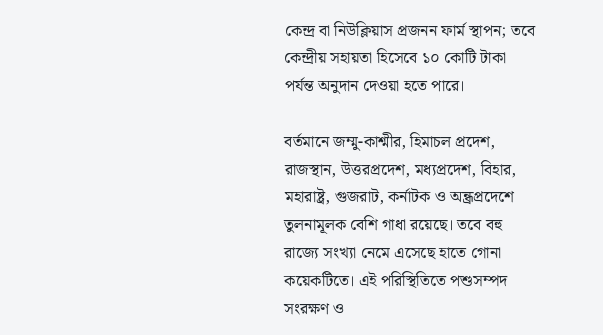কেন্দ্র বা নিউক্লিয়াস প্রজনন ফার্ম স্থাপন; তবে কেন্দ্রীয় সহায়তা হিসেবে ১০ কোটি টাকা পর্যন্ত অনুদান দেওয়া হতে পারে।

বর্তমানে জম্মু-কাশ্মীর, হিমাচল প্রদেশ, রাজস্থান, উত্তরপ্রদেশ, মধ্যপ্রদেশ, বিহার, মহারাষ্ট্র, গুজরাট, কর্নাটক ও অন্ধ্রপ্রদেশে তুলনামূলক বেশি গাধা রয়েছে। তবে বহু রাজ্যে সংখ্যা নেমে এসেছে হাতে গোনা কয়েকটিতে। এই পরিস্থিতিতে পশুসম্পদ সংরক্ষণ ও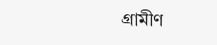গ্রামীণ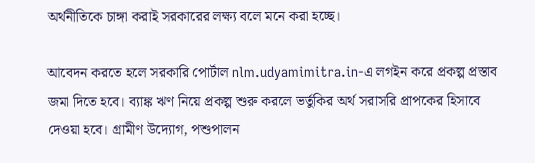অর্থনীতিকে চাঙ্গা করাই সরকারের লক্ষ্য বলে মনে করা হচ্ছে।

আবেদন করতে হলে সরকারি পোর্টাল nlm.udyamimitra.in-এ লগইন করে প্রকল্প প্রস্তাব জমা দিতে হবে। ব্যাঙ্ক ঋণ নিয়ে প্রকল্প শুরু করলে ভর্তুকির অর্থ সরাসরি প্রাপকের হিসাবে দেওয়া হবে। গ্রামীণ উদ্যোগ, পশুপালন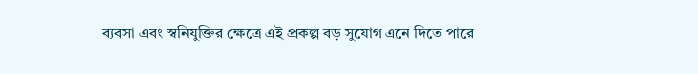ব্যবসা এবং স্বনিযুক্তির ক্ষেত্রে এই প্রকল্প বড় সুযোগ এনে দিতে পারে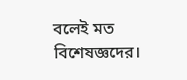বলেই মত বিশেষজ্ঞদের।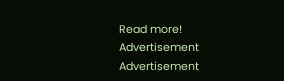Read more!
Advertisement
Advertisement